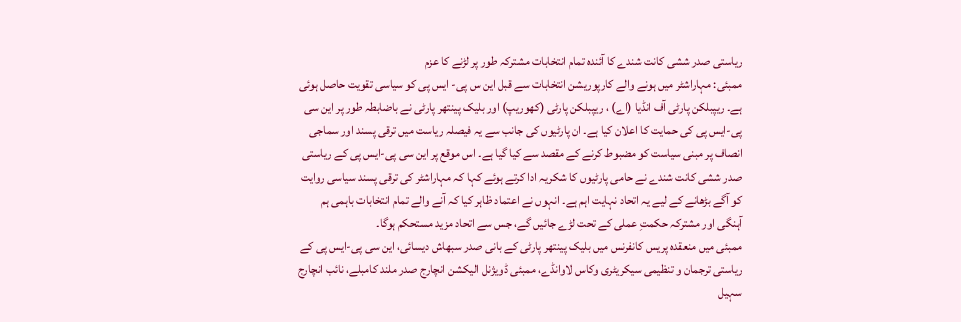ریاستی صدر ششی کانت شندے کا آئندہ تمام انتخابات مشترکہ طور پر لڑنے کا عزم
ممبئی: مہاراشٹر میں ہونے والے کارپوریشن انتخابات سے قبل این س پی- ایس پی کو سیاسی تقویت حاصل ہوئی ہے۔ ریپبلکن پارٹی آف انڈیا (اے) ، ریپبلکن پارٹی (کھوریپ) اور بلیک پینتھر پارٹی نے باضابطہ طور پر این سی پی-ایس پی کی حمایت کا اعلان کیا ہے۔ ان پارٹیوں کی جانب سے یہ فیصلہ ریاست میں ترقی پسند اور سماجی انصاف پر مبنی سیاست کو مضبوط کرنے کے مقصد سے کیا گیا ہے۔ اس موقع پر این سی پی-ایس پی کے ریاستی صدر ششی کانت شندے نے حامی پارٹیوں کا شکریہ ادا کرتے ہوئے کہا کہ مہاراشٹر کی ترقی پسند سیاسی روایت کو آگے بڑھانے کے لیے یہ اتحاد نہایت اہم ہے۔ انہوں نے اعتماد ظاہر کیا کہ آنے والے تمام انتخابات باہمی ہم آہنگی اور مشترکہ حکمتِ عملی کے تحت لڑے جائیں گے، جس سے اتحاد مزید مستحکم ہوگا۔
ممبئی میں منعقدہ پریس کانفرنس میں بلیک پینتھر پارٹی کے بانی صدر سبھاش دیسائی، این سی پی-ایس پی کے ریاستی ترجمان و تنظیمی سیکریٹری وکاس لاوانڈے، ممبئی ڈویژنل الیکشن انچارج صدر ملند کامبلے، نائب انچارج سہیل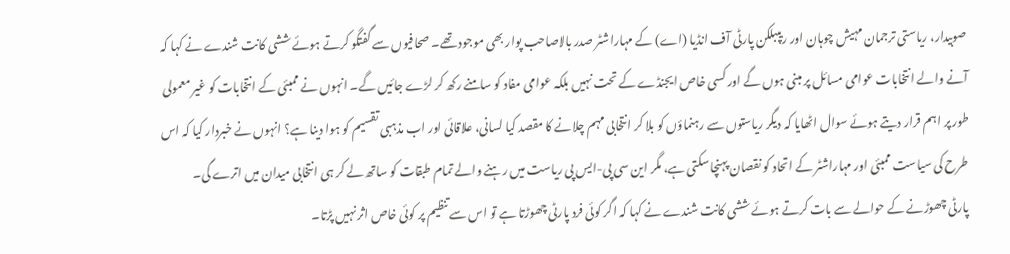صوبیدار، ریاستی ترجمان مہیش چوہان اور ریپبلکن پارٹی آف انڈیا (اے) کے مہاراشٹر صدر بالاصاحب پوار بھی موجود تھے۔ صحافیوں سے گفتگو کرتے ہوئے ششی کانت شندے نے کہا کہ آنے والے انتخابات عوامی مسائل پر مبنی ہوں گے اور کسی خاص ایجنڈے کے تحت نہیں بلکہ عوامی مفاد کو سامنے رکھ کر لڑے جائیں گے۔ انہوں نے ممبئی کے انتخابات کو غیر معمولی طور پر اہم قرار دیتے ہوئے سوال اٹھایا کہ دیگر ریاستوں سے رہنماؤں کو بلا کر انتخابی مہم چلانے کا مقصد کیا لسانی، علاقائی اور اب مذہبی تقسیم کو ہوا دینا ہے؟ انہوں نے خبردار کیا کہ اس طرح کی سیاست ممبئی اور مہاراشٹر کے اتحاد کو نقصان پہنچا سکتی ہے، مگر این سی پی-ایس پی ریاست میں رہنے والے تمام طبقات کو ساتھ لے کر ہی انتخابی میدان میں اترے گی۔
پارٹی چھوڑنے کے حوالے سے بات کرتے ہوئے ششی کانت شندے نے کہا کہ اگر کوئی فرد پارٹی چھوڑتا ہے تو اس سے تنظیم پر کوئی خاص اثر نہیں پڑتا۔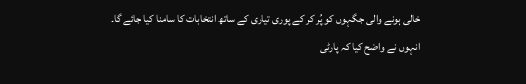خالی ہونے والی جگہوں کو پُر کر کے پوری تیاری کے ساتھ انتخابات کا سامنا کیا جائے گا۔ انہوں نے واضح کیا کہ پارٹی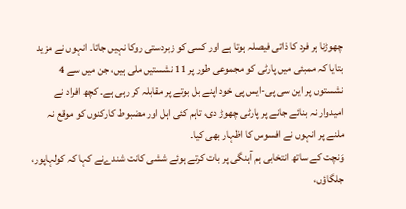چھوڑنا ہر فرد کا ذاتی فیصلہ ہوتا ہے اور کسی کو زبردستی روکا نہیں جاتا۔ انہوں نے مزید بتایا کہ ممبئی میں پارٹی کو مجموعی طور پر 11 نشستیں ملی ہیں، جن میں سے 4 نشستوں پر این سی پی-ایس پی خود اپنے بل بوتے پر مقابلہ کر رہی ہے۔ کچھ افراد نے امیدوار نہ بنائے جانے پر پارٹی چھوڑ دی، تاہم کئی اہل اور مضبوط کارکنوں کو موقع نہ ملنے پر انہوں نے افسوس کا اظہار بھی کیا۔
وَنچت کے ساتھ انتخابی ہم آہنگی پر بات کرتے ہوئے ششی کانت شندےنے کہا کہ کولہاپور، جلگاؤں،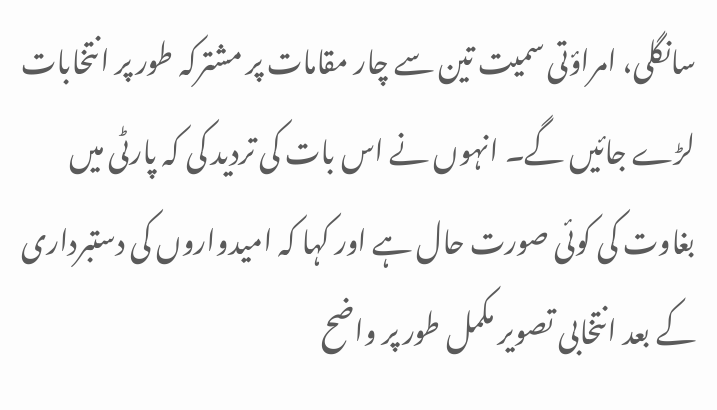سانگلی، امراؤتی سمیت تین سے چار مقامات پر مشترکہ طور پر انتخابات لڑے جائیں گے۔ انہوں نے اس بات کی تردید کی کہ پارٹی میں بغاوت کی کوئی صورت حال ہے اور کہا کہ امیدواروں کی دستبرداری کے بعد انتخابی تصویر مکمل طور پر واضح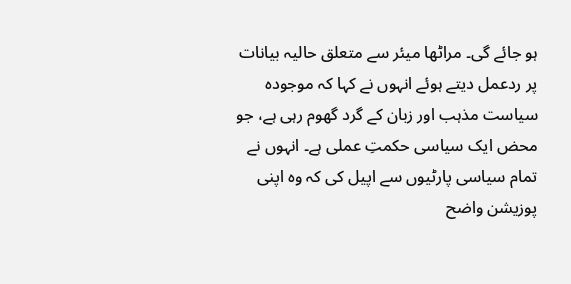ہو جائے گی۔ مراٹھا میئر سے متعلق حالیہ بیانات پر ردعمل دیتے ہوئے انہوں نے کہا کہ موجودہ سیاست مذہب اور زبان کے گرد گھوم رہی ہے، جو محض ایک سیاسی حکمتِ عملی ہے۔ انہوں نے تمام سیاسی پارٹیوں سے اپیل کی کہ وہ اپنی پوزیشن واضح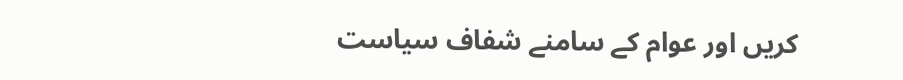کریں اور عوام کے سامنے شفاف سیاست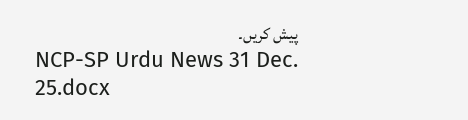پیش کریں۔
NCP-SP Urdu News 31 Dec. 25.docx